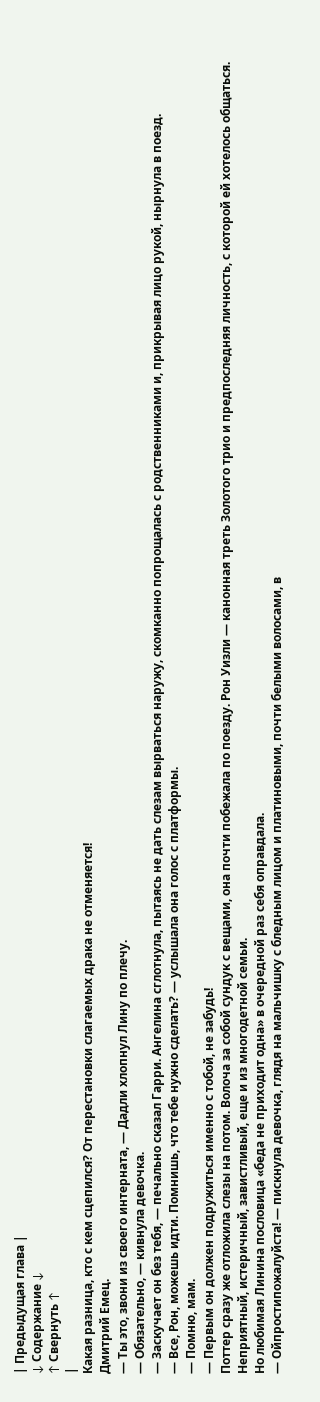| Предыдущая глава |
↓ Содержание ↓
↑ Свернуть ↑
|
Какая разница, кто с кем сцепился? От перестановки слагаемых драка не отменяется!
Дмитрий Емец.
— Ты это, звони из своего интерната, — Дадли хлопнул Лину по плечу.
— Обязательно, — кивнула девочка.
— Заскучает он без тебя, — печально сказал Гарри. Ангелина сглотнула, пытаясь не дать слезам вырваться наружу, скомканно попрощалась с родственниками и, прикрывая лицо рукой, нырнула в поезд.
— Все, Рон, можешь идти. Помнишь, что тебе нужно сделать? — услышала она голос с платформы.
— Помню, мам.
— Первым он должен подружиться именно с тобой, не забудь!
Поттер сразу же отложила слезы на потом. Волоча за собой сундук с вещами, она почти побежала по поезду. Рон Уизли — канонная треть Золотого трио и предпоследняя личность, с которой ей хотелось общаться. Неприятный, истеричный, завистливый, еще и из многодетной семьи.
Но любимая Линина пословица «беда не приходит одна» в очередной раз себя оправдала.
— Ойпростипожалуйста! — пискнула девочка, глядя на мальчишку с бледным лицом и платиновыми, почти белыми волосами, в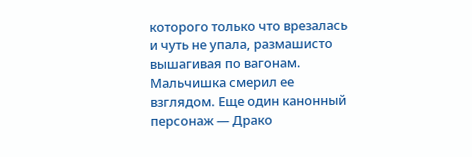которого только что врезалась и чуть не упала, размашисто вышагивая по вагонам. Мальчишка смерил ее взглядом. Еще один канонный персонаж — Драко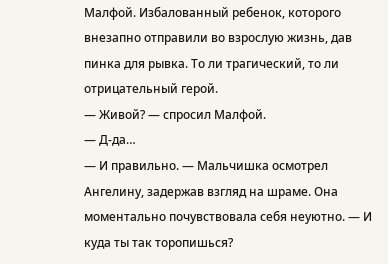Малфой. Избалованный ребенок, которого внезапно отправили во взрослую жизнь, дав пинка для рывка. То ли трагический, то ли отрицательный герой.
— Живой? — спросил Малфой.
— Д-да…
— И правильно. — Мальчишка осмотрел Ангелину, задержав взгляд на шраме. Она моментально почувствовала себя неуютно. — И куда ты так торопишься?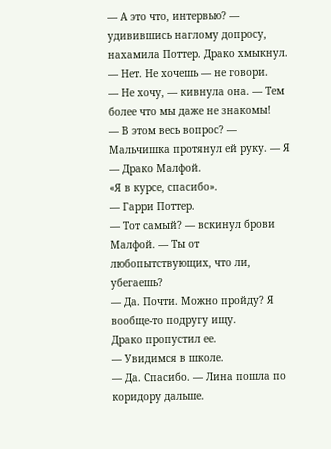— А это что, интервью? — удивившись наглому допросу, нахамила Поттер. Драко хмыкнул.
— Нет. Не хочешь — не говори.
— Не хочу, — кивнула она. — Тем более что мы даже не знакомы!
— В этом весь вопрос? — Мальчишка протянул ей руку. — Я — Драко Малфой.
«Я в курсе, спасибо».
— Гарри Поттер.
— Тот самый? — вскинул брови Малфой. — Ты от любопытствующих, что ли, убегаешь?
— Да. Почти. Можно пройду? Я вообще-то подругу ищу.
Драко пропустил ее.
— Увидимся в школе.
— Да. Спасибо. — Лина пошла по коридору дальше.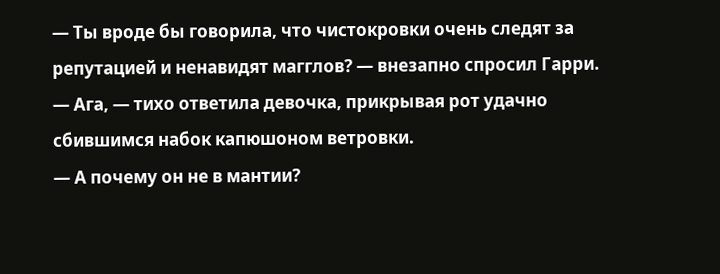— Ты вроде бы говорила, что чистокровки очень следят за репутацией и ненавидят магглов? — внезапно спросил Гарри.
— Ага, — тихо ответила девочка, прикрывая рот удачно сбившимся набок капюшоном ветровки.
— А почему он не в мантии?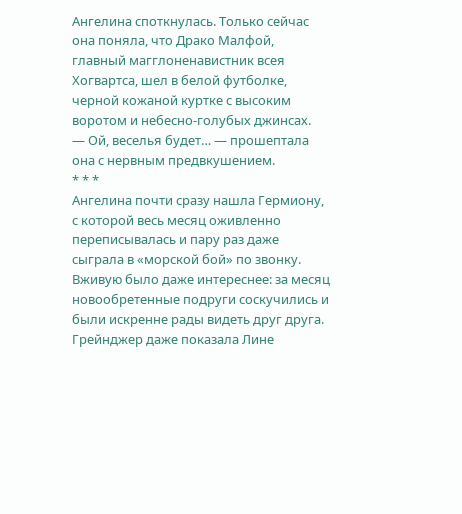Ангелина споткнулась. Только сейчас она поняла, что Драко Малфой, главный магглоненавистник всея Хогвартса, шел в белой футболке, черной кожаной куртке с высоким воротом и небесно-голубых джинсах.
— Ой, веселья будет… — прошептала она с нервным предвкушением.
* * *
Ангелина почти сразу нашла Гермиону, с которой весь месяц оживленно переписывалась и пару раз даже сыграла в «морской бой» по звонку. Вживую было даже интереснее: за месяц новообретенные подруги соскучились и были искренне рады видеть друг друга. Грейнджер даже показала Лине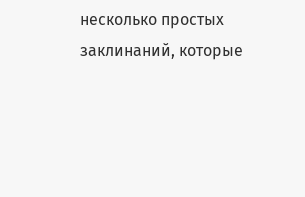несколько простых заклинаний, которые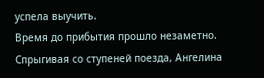успела выучить.
Время до прибытия прошло незаметно. Спрыгивая со ступеней поезда, Ангелина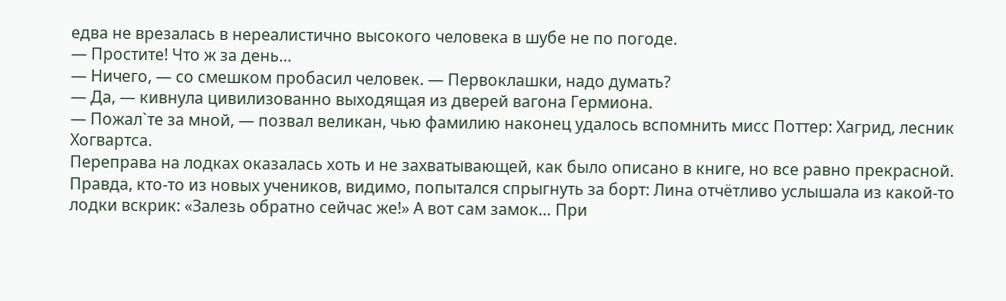едва не врезалась в нереалистично высокого человека в шубе не по погоде.
— Простите! Что ж за день…
— Ничего, — со смешком пробасил человек. — Первоклашки, надо думать?
— Да, — кивнула цивилизованно выходящая из дверей вагона Гермиона.
— Пожал`те за мной, — позвал великан, чью фамилию наконец удалось вспомнить мисс Поттер: Хагрид, лесник Хогвартса.
Переправа на лодках оказалась хоть и не захватывающей, как было описано в книге, но все равно прекрасной. Правда, кто-то из новых учеников, видимо, попытался спрыгнуть за борт: Лина отчётливо услышала из какой-то лодки вскрик: «Залезь обратно сейчас же!» А вот сам замок… При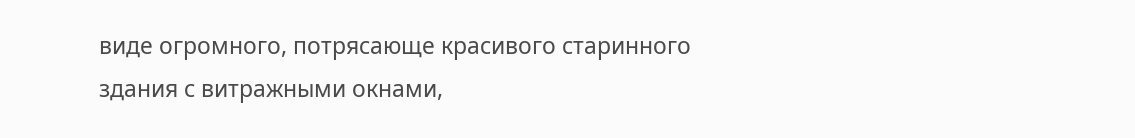виде огромного, потрясающе красивого старинного здания с витражными окнами,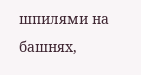шпилями на башнях,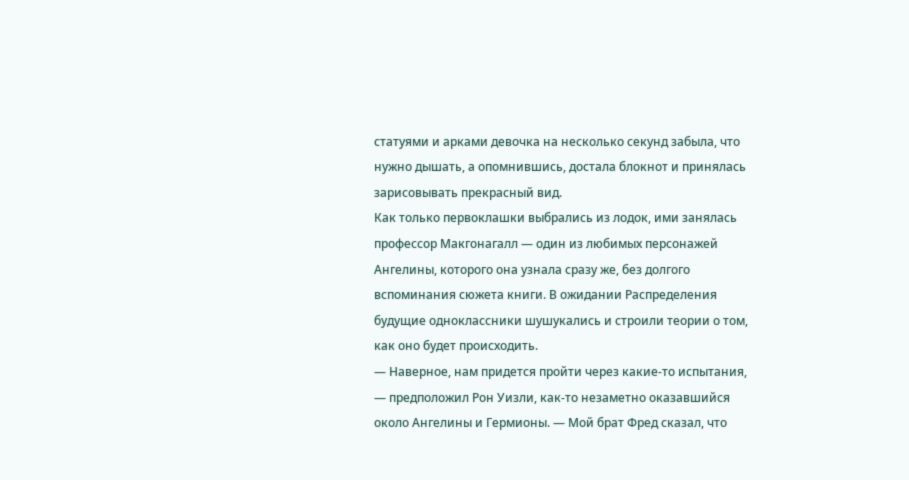статуями и арками девочка на несколько секунд забыла, что нужно дышать, а опомнившись, достала блокнот и принялась зарисовывать прекрасный вид.
Как только первоклашки выбрались из лодок, ими занялась профессор Макгонагалл — один из любимых персонажей Ангелины, которого она узнала сразу же, без долгого вспоминания сюжета книги. В ожидании Распределения будущие одноклассники шушукались и строили теории о том, как оно будет происходить.
— Наверное, нам придется пройти через какие-то испытания, — предположил Рон Уизли, как-то незаметно оказавшийся около Ангелины и Гермионы. — Мой брат Фред сказал, что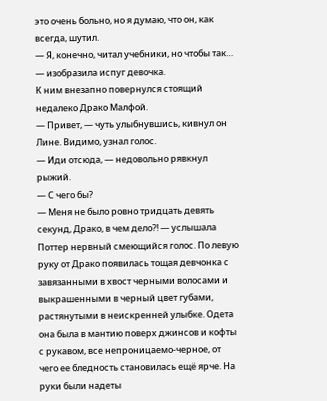это очень больно, но я думаю, что он, как всегда, шутил.
— Я, конечно, читал учебники, но чтобы так… — изобразила испуг девочка.
К ним внезапно повернулся стоящий недалеко Драко Малфой.
— Привет, — чуть улыбнувшись, кивнул он Лине. Видимо, узнал голос.
— Иди отсюда, — недовольно рявкнул рыжий.
— С чего бы?
— Меня не было ровно тридцать девять секунд, Драко, в чем дело?! — услышала Поттер нервный смеющийся голос. По левую руку от Драко появилась тощая девчонка с завязанными в хвост черными волосами и выкрашенными в черный цвет губами, растянутыми в неискренней улыбке. Одета она была в мантию поверх джинсов и кофты с рукавом, все непроницаемо-черное, от чего ее бледность становилась ещё ярче. На руки были надеты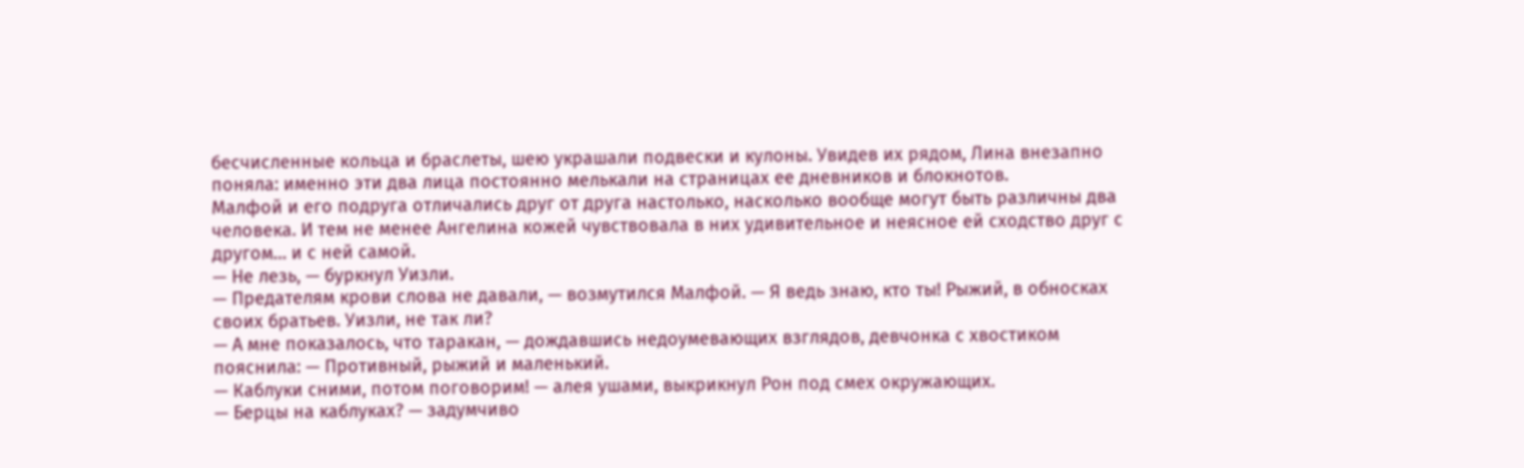бесчисленные кольца и браслеты, шею украшали подвески и кулоны. Увидев их рядом, Лина внезапно поняла: именно эти два лица постоянно мелькали на страницах ее дневников и блокнотов.
Малфой и его подруга отличались друг от друга настолько, насколько вообще могут быть различны два человека. И тем не менее Ангелина кожей чувствовала в них удивительное и неясное ей сходство друг с другом… и с ней самой.
— Не лезь, — буркнул Уизли.
— Предателям крови слова не давали, — возмутился Малфой. — Я ведь знаю, кто ты! Рыжий, в обносках своих братьев. Уизли, не так ли?
— А мне показалось, что таракан, — дождавшись недоумевающих взглядов, девчонка с хвостиком пояснила: — Противный, рыжий и маленький.
— Каблуки сними, потом поговорим! — алея ушами, выкрикнул Рон под смех окружающих.
— Берцы на каблуках? — задумчиво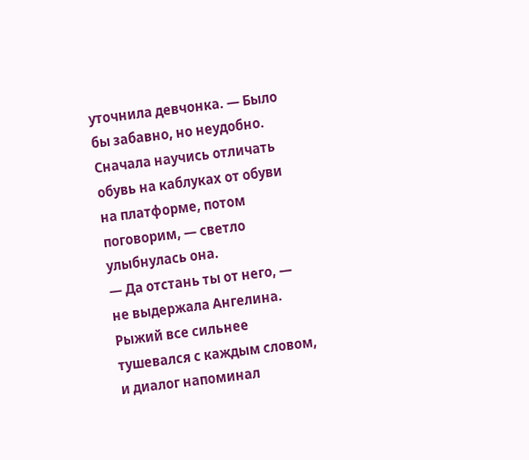уточнила девчонка. — Было бы забавно, но неудобно. Сначала научись отличать обувь на каблуках от обуви на платформе, потом поговорим, — светло улыбнулась она.
— Да отстань ты от него, — не выдержала Ангелина. Рыжий все сильнее тушевался с каждым словом, и диалог напоминал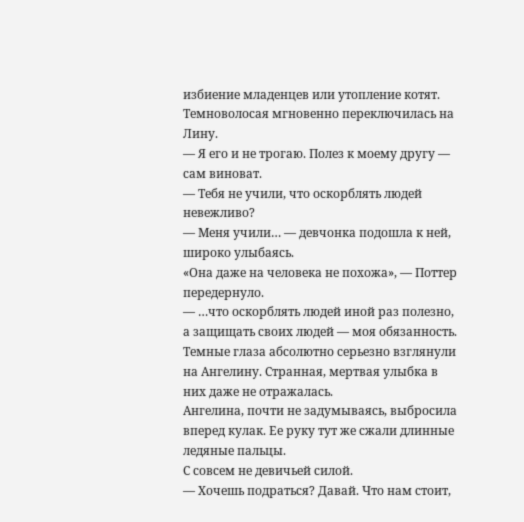избиение младенцев или утопление котят.
Темноволосая мгновенно переключилась на Лину.
— Я его и не трогаю. Полез к моему другу — сам виноват.
— Тебя не учили, что оскорблять людей невежливо?
— Меня учили… — девчонка подошла к ней, широко улыбаясь.
«Она даже на человека не похожа», — Поттер передернуло.
— …что оскорблять людей иной раз полезно, а защищать своих людей — моя обязанность.
Темные глаза абсолютно серьезно взглянули на Ангелину. Странная, мертвая улыбка в них даже не отражалась.
Ангелина, почти не задумываясь, выбросила вперед кулак. Ее руку тут же сжали длинные ледяные пальцы.
С совсем не девичьей силой.
— Хочешь подраться? Давай. Что нам стоит,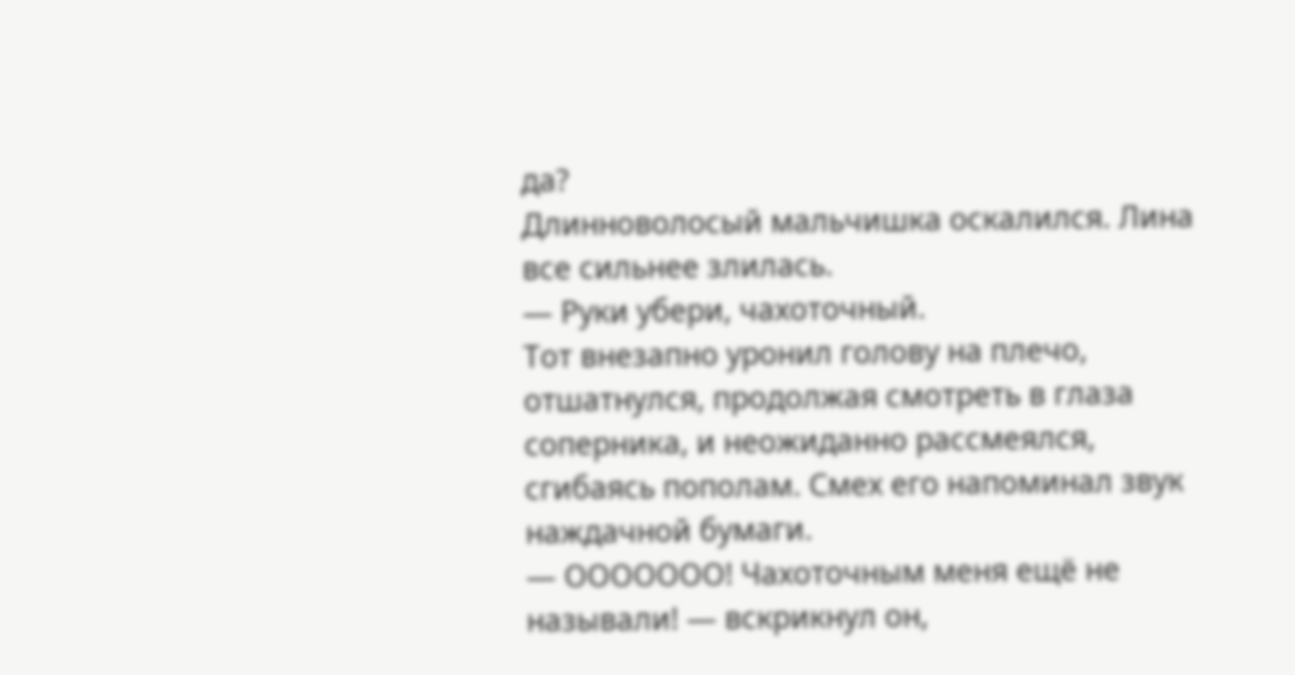да?
Длинноволосый мальчишка оскалился. Лина все сильнее злилась.
— Руки убери, чахоточный.
Тот внезапно уронил голову на плечо, отшатнулся, продолжая смотреть в глаза соперника, и неожиданно рассмеялся, сгибаясь пополам. Смех его напоминал звук наждачной бумаги.
— ООООООО! Чахоточным меня ещё не называли! — вскрикнул он,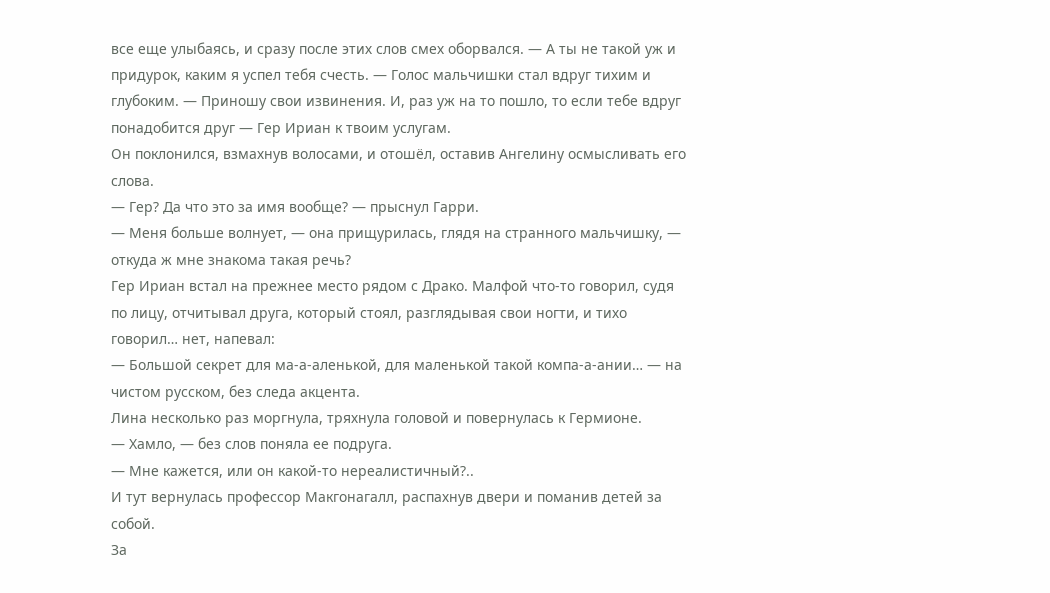все еще улыбаясь, и сразу после этих слов смех оборвался. — А ты не такой уж и придурок, каким я успел тебя счесть. — Голос мальчишки стал вдруг тихим и глубоким. — Приношу свои извинения. И, раз уж на то пошло, то если тебе вдруг понадобится друг — Гер Ириан к твоим услугам.
Он поклонился, взмахнув волосами, и отошёл, оставив Ангелину осмысливать его слова.
— Гер? Да что это за имя вообще? — прыснул Гарри.
— Меня больше волнует, — она прищурилась, глядя на странного мальчишку, — откуда ж мне знакома такая речь?
Гер Ириан встал на прежнее место рядом с Драко. Малфой что-то говорил, судя по лицу, отчитывал друга, который стоял, разглядывая свои ногти, и тихо говорил… нет, напевал:
— Большой секрет для ма-а-аленькой, для маленькой такой компа-а-ании… — на чистом русском, без следа акцента.
Лина несколько раз моргнула, тряхнула головой и повернулась к Гермионе.
— Хамло, — без слов поняла ее подруга.
— Мне кажется, или он какой-то нереалистичный?..
И тут вернулась профессор Макгонагалл, распахнув двери и поманив детей за собой.
За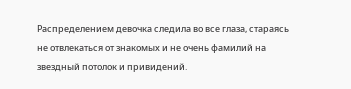Распределением девочка следила во все глаза, стараясь не отвлекаться от знакомых и не очень фамилий на звездный потолок и привидений.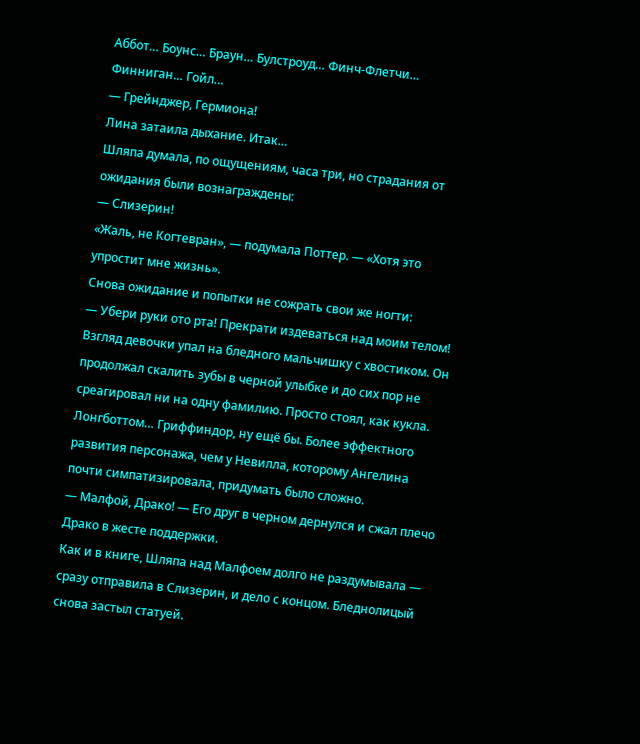Аббот… Боунс… Браун… Булстроуд… Финч-Флетчи… Финниган… Гойл…
— Грейнджер, Гермиона!
Лина затаила дыхание. Итак…
Шляпа думала, по ощущениям, часа три, но страдания от ожидания были вознаграждены:
— Слизерин!
«Жаль, не Когтевран», — подумала Поттер. — «Хотя это упростит мне жизнь».
Снова ожидание и попытки не сожрать свои же ногти:
— Убери руки ото рта! Прекрати издеваться над моим телом!
Взгляд девочки упал на бледного мальчишку с хвостиком. Он продолжал скалить зубы в черной улыбке и до сих пор не среагировал ни на одну фамилию. Просто стоял, как кукла.
Лонгботтом… Гриффиндор, ну ещё бы. Более эффектного развития персонажа, чем у Невилла, которому Ангелина почти симпатизировала, придумать было сложно.
— Малфой, Драко! — Его друг в черном дернулся и сжал плечо Драко в жесте поддержки.
Как и в книге, Шляпа над Малфоем долго не раздумывала — сразу отправила в Слизерин, и дело с концом. Бледнолицый снова застыл статуей.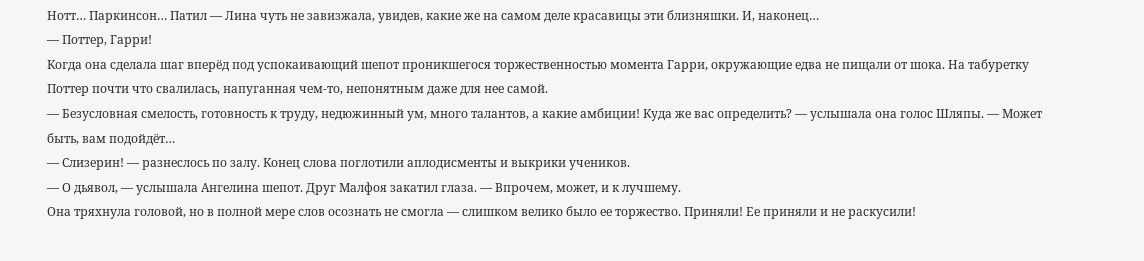Нотт… Паркинсон… Патил — Лина чуть не завизжала, увидев, какие же на самом деле красавицы эти близняшки. И, наконец…
— Поттер, Гарри!
Когда она сделала шаг вперёд под успокаивающий шепот проникшегося торжественностью момента Гарри, окружающие едва не пищали от шока. На табуретку Поттер почти что свалилась, напуганная чем-то, непонятным даже для нее самой.
— Безусловная смелость, готовность к труду, недюжинный ум, много талантов, а какие амбиции! Куда же вас определить? — услышала она голос Шляпы. — Может быть, вам подойдёт…
— Слизерин! — разнеслось по залу. Конец слова поглотили аплодисменты и выкрики учеников.
— О дьявол, — услышала Ангелина шепот. Друг Малфоя закатил глаза. — Впрочем, может, и к лучшему.
Она тряхнула головой, но в полной мере слов осознать не смогла — слишком велико было ее торжество. Приняли! Ее приняли и не раскусили!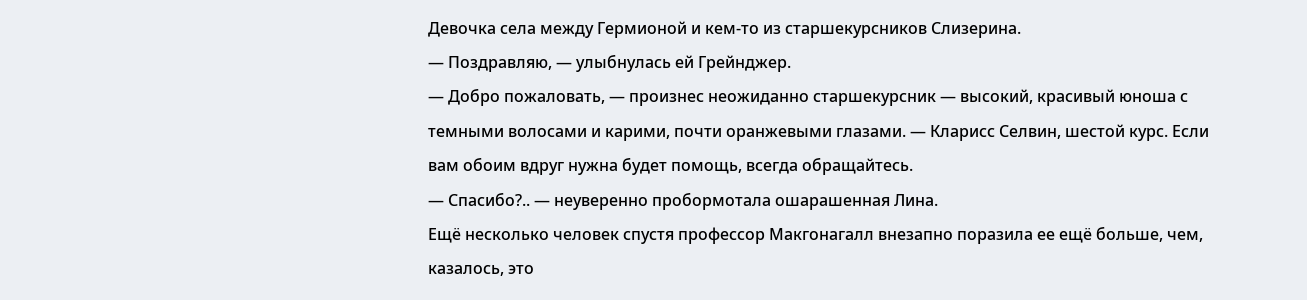Девочка села между Гермионой и кем-то из старшекурсников Слизерина.
— Поздравляю, — улыбнулась ей Грейнджер.
— Добро пожаловать, — произнес неожиданно старшекурсник — высокий, красивый юноша с темными волосами и карими, почти оранжевыми глазами. — Кларисс Селвин, шестой курс. Если вам обоим вдруг нужна будет помощь, всегда обращайтесь.
— Спасибо?.. — неуверенно пробормотала ошарашенная Лина.
Ещё несколько человек спустя профессор Макгонагалл внезапно поразила ее ещё больше, чем, казалось, это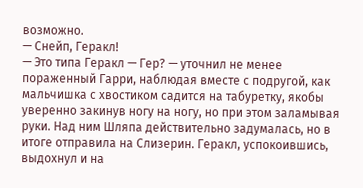возможно.
— Снейп, Геракл!
— Это типа Геракл — Гер? — уточнил не менее пораженный Гарри, наблюдая вместе с подругой, как мальчишка с хвостиком садится на табуретку, якобы уверенно закинув ногу на ногу, но при этом заламывая руки. Над ним Шляпа действительно задумалась, но в итоге отправила на Слизерин. Геракл, успокоившись, выдохнул и на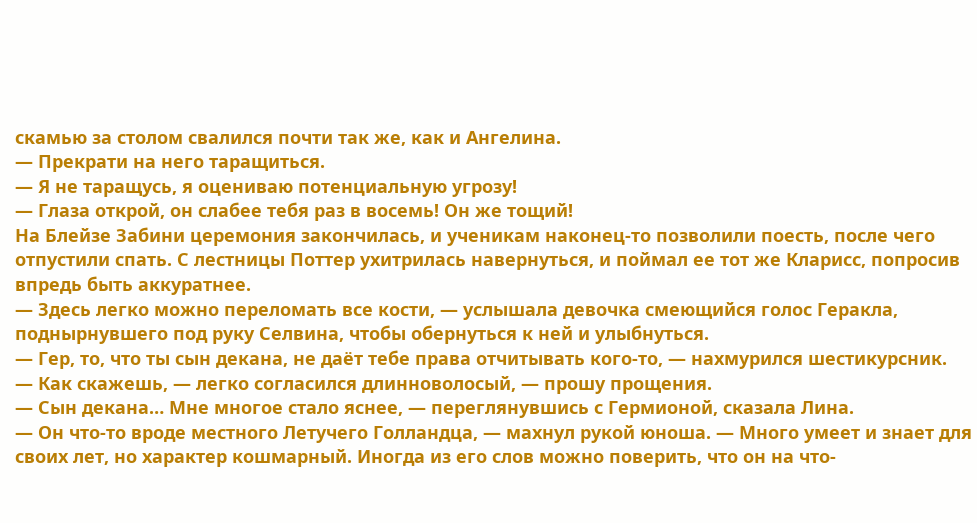скамью за столом свалился почти так же, как и Ангелина.
— Прекрати на него таращиться.
— Я не таращусь, я оцениваю потенциальную угрозу!
— Глаза открой, он слабее тебя раз в восемь! Он же тощий!
На Блейзе Забини церемония закончилась, и ученикам наконец-то позволили поесть, после чего отпустили спать. С лестницы Поттер ухитрилась навернуться, и поймал ее тот же Кларисс, попросив впредь быть аккуратнее.
— Здесь легко можно переломать все кости, — услышала девочка смеющийся голос Геракла, поднырнувшего под руку Селвина, чтобы обернуться к ней и улыбнуться.
— Гер, то, что ты сын декана, не даёт тебе права отчитывать кого-то, — нахмурился шестикурсник.
— Как скажешь, — легко согласился длинноволосый, — прошу прощения.
— Сын декана… Мне многое стало яснее, — переглянувшись с Гермионой, сказала Лина.
— Он что-то вроде местного Летучего Голландца, — махнул рукой юноша. — Много умеет и знает для своих лет, но характер кошмарный. Иногда из его слов можно поверить, что он на что-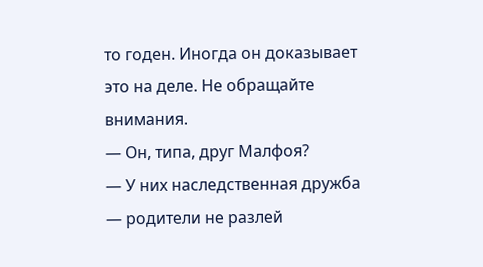то годен. Иногда он доказывает это на деле. Не обращайте внимания.
— Он, типа, друг Малфоя?
— У них наследственная дружба — родители не разлей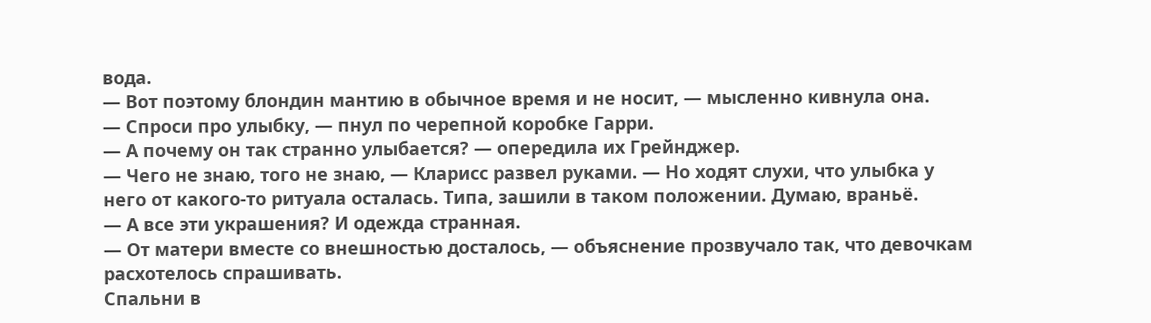вода.
— Вот поэтому блондин мантию в обычное время и не носит, — мысленно кивнула она.
— Спроси про улыбку, — пнул по черепной коробке Гарри.
— А почему он так странно улыбается? — опередила их Грейнджер.
— Чего не знаю, того не знаю, — Кларисс развел руками. — Но ходят слухи, что улыбка у него от какого-то ритуала осталась. Типа, зашили в таком положении. Думаю, враньё.
— А все эти украшения? И одежда странная.
— От матери вместе со внешностью досталось, — объяснение прозвучало так, что девочкам расхотелось спрашивать.
Спальни в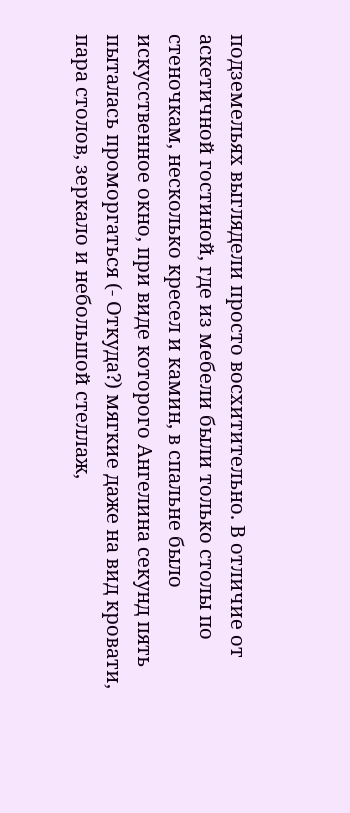подземельях выглядели просто восхитительно. В отличие от аскетичной гостиной, где из мебели были только столы по стеночкам, несколько кресел и камин, в спальне было искусственное окно, при виде которого Ангелина секунд пять пыталась проморгаться (- Откуда?) мягкие даже на вид кровати, пара столов, зеркало и небольшой стеллаж,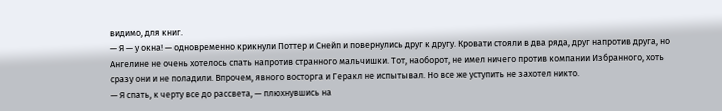видимо, для книг.
— Я — у окна! — одновременно крикнули Поттер и Снейп и повернулись друг к другу. Кровати стояли в два ряда, друг напротив друга, но Ангелине не очень хотелось спать напротив странного мальчишки. Тот, наоборот, не имел ничего против компании Избранного, хоть сразу они и не поладили. Впрочем, явного восторга и Геракл не испытывал. Но все же уступить не захотел никто.
— Я спать, к черту все до рассвета, — плюхнувшись на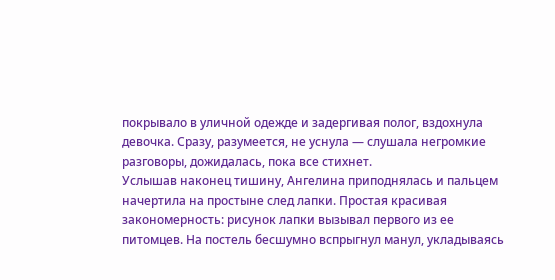покрывало в уличной одежде и задергивая полог, вздохнула девочка. Сразу, разумеется, не уснула — слушала негромкие разговоры, дожидалась, пока все стихнет.
Услышав наконец тишину, Ангелина приподнялась и пальцем начертила на простыне след лапки. Простая красивая закономерность: рисунок лапки вызывал первого из ее питомцев. На постель бесшумно вспрыгнул манул, укладываясь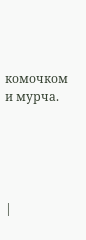комочком и мурча.





|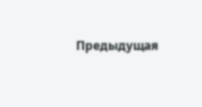Предыдущая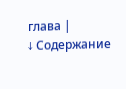глава |
↓ Содержание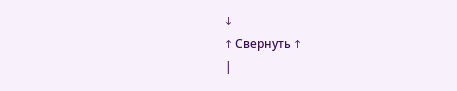↓
↑ Свернуть ↑
|